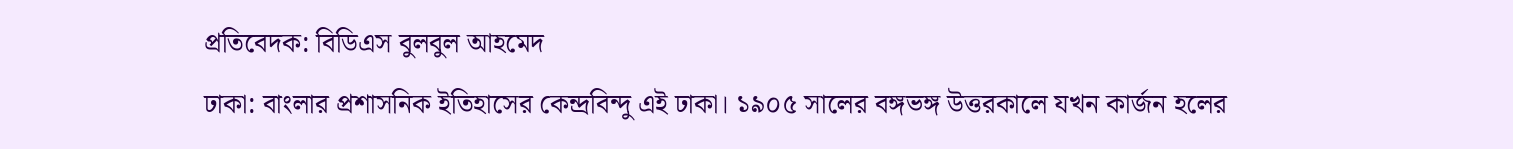প্রতিবেদক: বিডিএস বুলবুল আহমেদ
ঢাকা: বাংলার প্রশাসনিক ইতিহাসের কেন্দ্রবিন্দু এই ঢাকা। ১৯০৫ সালের বঙ্গভঙ্গ উত্তরকালে যখন কার্জন হলের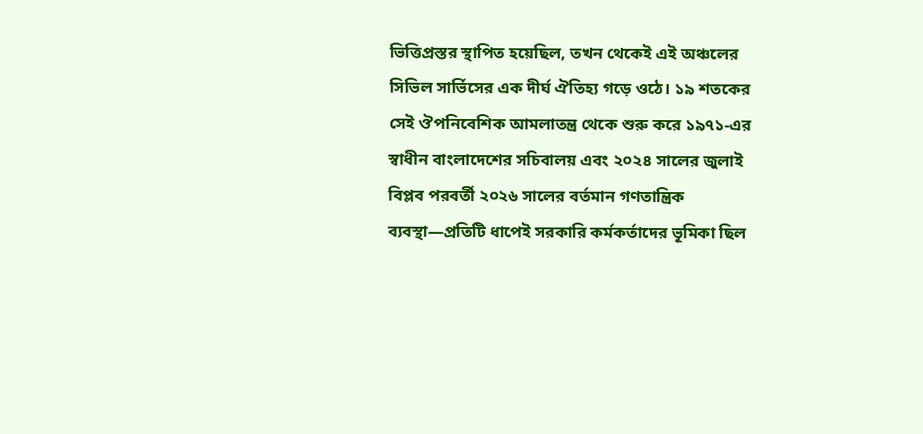ভিত্তিপ্রস্তর স্থাপিত হয়েছিল, তখন থেকেই এই অঞ্চলের সিভিল সার্ভিসের এক দীর্ঘ ঐতিহ্য গড়ে ওঠে। ১৯ শতকের সেই ঔপনিবেশিক আমলাতন্ত্র থেকে শুরু করে ১৯৭১-এর স্বাধীন বাংলাদেশের সচিবালয় এবং ২০২৪ সালের জুলাই বিপ্লব পরবর্তী ২০২৬ সালের বর্তমান গণতান্ত্রিক ব্যবস্থা—প্রতিটি ধাপেই সরকারি কর্মকর্তাদের ভূমিকা ছিল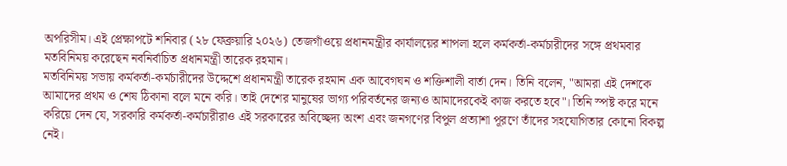অপরিসীম। এই প্রেক্ষাপটে শনিবার (২৮ ফেব্রুয়ারি ২০২৬) তেজগাঁওয়ে প্রধানমন্ত্রীর কার্যালয়ের শাপলা হলে কর্মকর্তা-কর্মচারীদের সঙ্গে প্রথমবার মতবিনিময় করেছেন নবনির্বাচিত প্রধানমন্ত্রী তারেক রহমান।
মতবিনিময় সভায় কর্মকর্তা-কর্মচারীদের উদ্দেশে প্রধানমন্ত্রী তারেক রহমান এক আবেগঘন ও শক্তিশালী বার্তা দেন। তিনি বলেন, "আমরা এই দেশকে আমাদের প্রথম ও শেষ ঠিকানা বলে মনে করি। তাই দেশের মানুষের ভাগ্য পরিবর্তনের জন্যও আমাদেরকেই কাজ করতে হবে"। তিনি স্পষ্ট করে মনে করিয়ে দেন যে, সরকারি কর্মকর্তা-কর্মচারীরাও এই সরকারের অবিচ্ছেদ্য অংশ এবং জনগণের বিপুল প্রত্যাশা পূরণে তাঁদের সহযোগিতার কোনো বিকল্প নেই।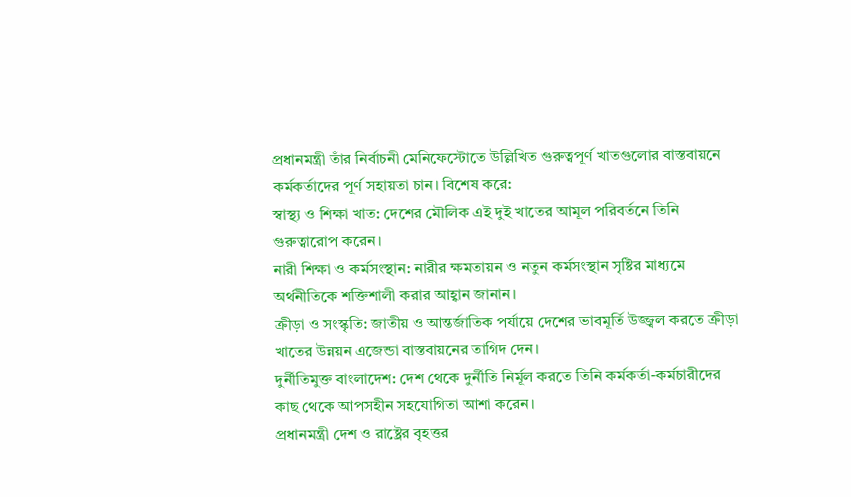প্রধানমন্ত্রী তাঁর নির্বাচনী মেনিফেস্টোতে উল্লিখিত গুরুত্বপূর্ণ খাতগুলোর বাস্তবায়নে কর্মকর্তাদের পূর্ণ সহায়তা চান। বিশেষ করে:
স্বাস্থ্য ও শিক্ষা খাত: দেশের মৌলিক এই দুই খাতের আমূল পরিবর্তনে তিনি গুরুত্বারোপ করেন।
নারী শিক্ষা ও কর্মসংস্থান: নারীর ক্ষমতায়ন ও নতুন কর্মসংস্থান সৃষ্টির মাধ্যমে অর্থনীতিকে শক্তিশালী করার আহ্বান জানান।
ক্রীড়া ও সংস্কৃতি: জাতীয় ও আন্তর্জাতিক পর্যায়ে দেশের ভাবমূর্তি উজ্জ্বল করতে ক্রীড়া খাতের উন্নয়ন এজেন্ডা বাস্তবায়নের তাগিদ দেন।
দুর্নীতিমুক্ত বাংলাদেশ: দেশ থেকে দুর্নীতি নির্মূল করতে তিনি কর্মকর্তা-কর্মচারীদের কাছ থেকে আপসহীন সহযোগিতা আশা করেন।
প্রধানমন্ত্রী দেশ ও রাষ্ট্রের বৃহত্তর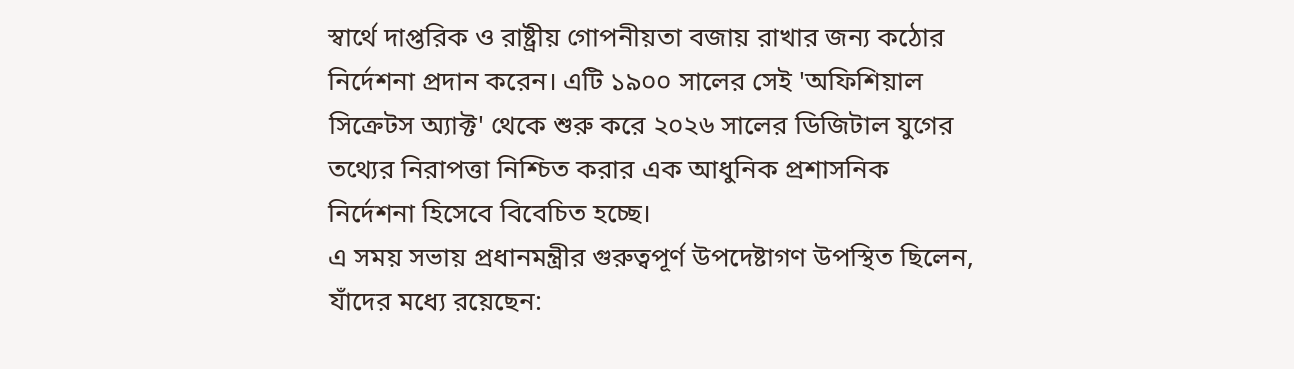স্বার্থে দাপ্তরিক ও রাষ্ট্রীয় গোপনীয়তা বজায় রাখার জন্য কঠোর নির্দেশনা প্রদান করেন। এটি ১৯০০ সালের সেই 'অফিশিয়াল সিক্রেটস অ্যাক্ট' থেকে শুরু করে ২০২৬ সালের ডিজিটাল যুগের তথ্যের নিরাপত্তা নিশ্চিত করার এক আধুনিক প্রশাসনিক নির্দেশনা হিসেবে বিবেচিত হচ্ছে।
এ সময় সভায় প্রধানমন্ত্রীর গুরুত্বপূর্ণ উপদেষ্টাগণ উপস্থিত ছিলেন, যাঁদের মধ্যে রয়েছেন: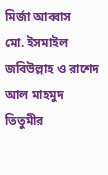মির্জা আব্বাস
মো. ইসমাইল জবিউল্লাহ ও রাশেদ আল মাহমুদ তিতুমীর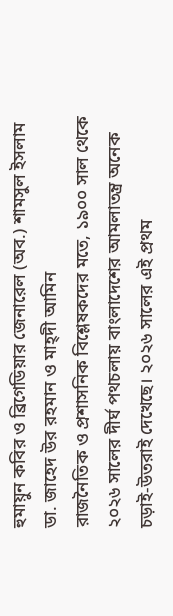হুমায়ুন কবির ও ব্রিগেডিয়ার জেনারেল (অব.) শামসুল ইসলাম
ডা. জাহেদ উর রহমান ও মাহ্দী আমিন
রাজনৈতিক ও প্রশাসনিক বিশ্লেষকদের মতে, ১৯০০ সাল থেকে ২০২৬ সালের দীর্ঘ পথচলায় বাংলাদেশের আমলাতন্ত্র অনেক চড়াই-উতরাই দেখেছে। ২০২৬ সালের এই প্রথম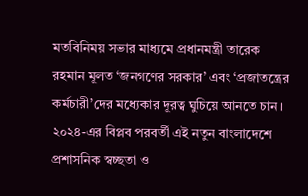মতবিনিময় সভার মাধ্যমে প্রধানমন্ত্রী তারেক রহমান মূলত ‘জনগণের সরকার’ এবং ‘প্রজাতন্ত্রের কর্মচারী’দের মধ্যেকার দূরত্ব ঘুচিয়ে আনতে চান। ২০২৪-এর বিপ্লব পরবর্তী এই নতুন বাংলাদেশে প্রশাসনিক স্বচ্ছতা ও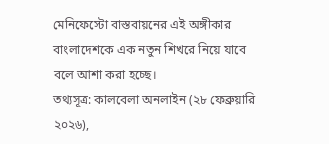মেনিফেস্টো বাস্তবায়নের এই অঙ্গীকার বাংলাদেশকে এক নতুন শিখরে নিয়ে যাবে বলে আশা করা হচ্ছে।
তথ্যসূত্র: কালবেলা অনলাইন (২৮ ফেব্রুয়ারি ২০২৬),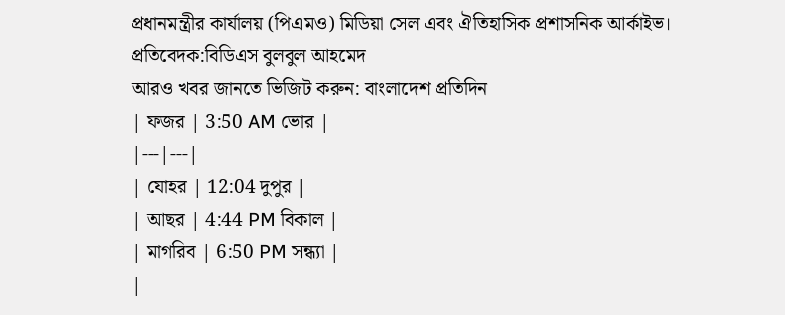প্রধানমন্ত্রীর কার্যালয় (পিএমও) মিডিয়া সেল এবং ঐতিহাসিক প্রশাসনিক আর্কাইভ।
প্রতিবেদক:বিডিএস বুলবুল আহমেদ
আরও খবর জানতে ভিজিট করুন: বাংলাদেশ প্রতিদিন
| ফজর | 3:50 AM ভোর |
|---|---|
| যোহর | 12:04 দুপুর |
| আছর | 4:44 PM বিকাল |
| মাগরিব | 6:50 PM সন্ধ্যা |
|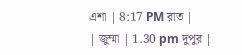এশা | 8:17 PM রাত |
| জুম্মা | 1.30 pm দুপুর |